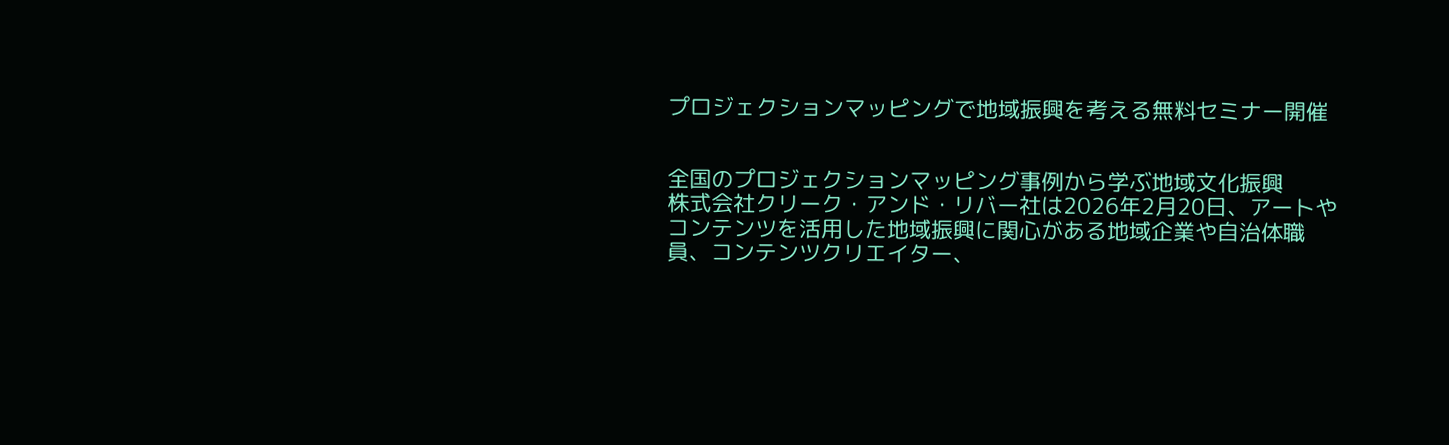プロジェクションマッピングで地域振興を考える無料セミナー開催


全国のプロジェクションマッピング事例から学ぶ地域文化振興
株式会社クリーク・アンド・リバー社は2026年2月20日、アートやコンテンツを活用した地域振興に関心がある地域企業や自治体職員、コンテンツクリエイター、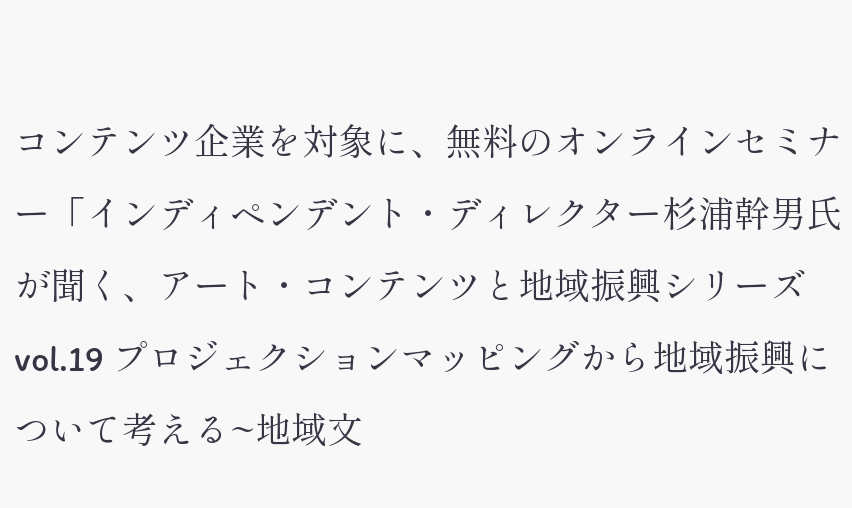コンテンツ企業を対象に、無料のオンラインセミナー「インディペンデント・ディレクター杉浦幹男氏が聞く、アート・コンテンツと地域振興シリーズvol.19 プロジェクションマッピングから地域振興について考える~地域文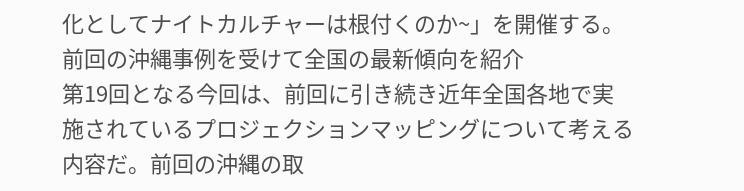化としてナイトカルチャーは根付くのか~」を開催する。
前回の沖縄事例を受けて全国の最新傾向を紹介
第19回となる今回は、前回に引き続き近年全国各地で実施されているプロジェクションマッピングについて考える内容だ。前回の沖縄の取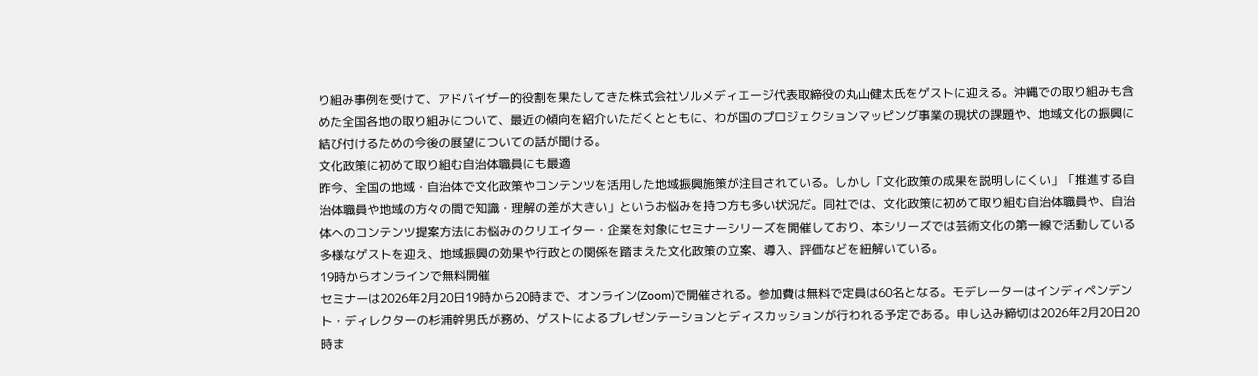り組み事例を受けて、アドバイザー的役割を果たしてきた株式会社ソルメディエージ代表取締役の丸山健太氏をゲストに迎える。沖縄での取り組みも含めた全国各地の取り組みについて、最近の傾向を紹介いただくとともに、わが国のプロジェクションマッピング事業の現状の課題や、地域文化の振興に結び付けるための今後の展望についての話が聞ける。
文化政策に初めて取り組む自治体職員にも最適
昨今、全国の地域・自治体で文化政策やコンテンツを活用した地域振興施策が注目されている。しかし「文化政策の成果を説明しにくい」「推進する自治体職員や地域の方々の間で知識・理解の差が大きい」というお悩みを持つ方も多い状況だ。同社では、文化政策に初めて取り組む自治体職員や、自治体へのコンテンツ提案方法にお悩みのクリエイター・企業を対象にセミナーシリーズを開催しており、本シリーズでは芸術文化の第一線で活動している多様なゲストを迎え、地域振興の効果や行政との関係を踏まえた文化政策の立案、導入、評価などを紐解いている。
19時からオンラインで無料開催
セミナーは2026年2月20日19時から20時まで、オンライン(Zoom)で開催される。参加費は無料で定員は60名となる。モデレーターはインディペンデント・ディレクターの杉浦幹男氏が務め、ゲストによるプレゼンテーションとディスカッションが行われる予定である。申し込み締切は2026年2月20日20時ま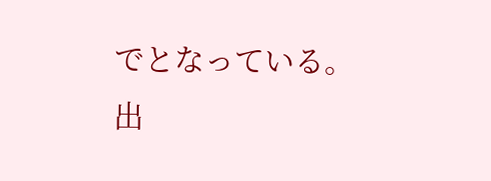でとなっている。
出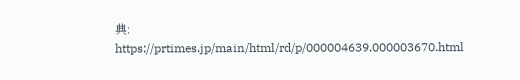典: https://prtimes.jp/main/html/rd/p/000004639.000003670.html